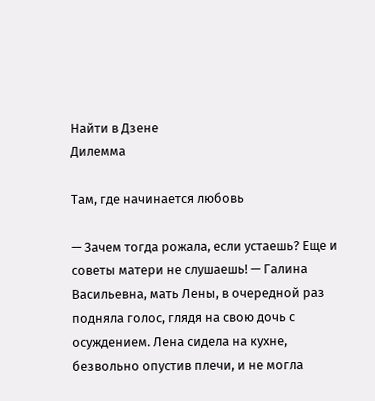Найти в Дзене
Дилемма

Там, где начинается любовь

— Зачем тогда рожала, если устаешь? Еще и советы матери не слушаешь! — Галина Васильевна, мать Лены, в очередной раз подняла голос, глядя на свою дочь с осуждением. Лена сидела на кухне, безвольно опустив плечи, и не могла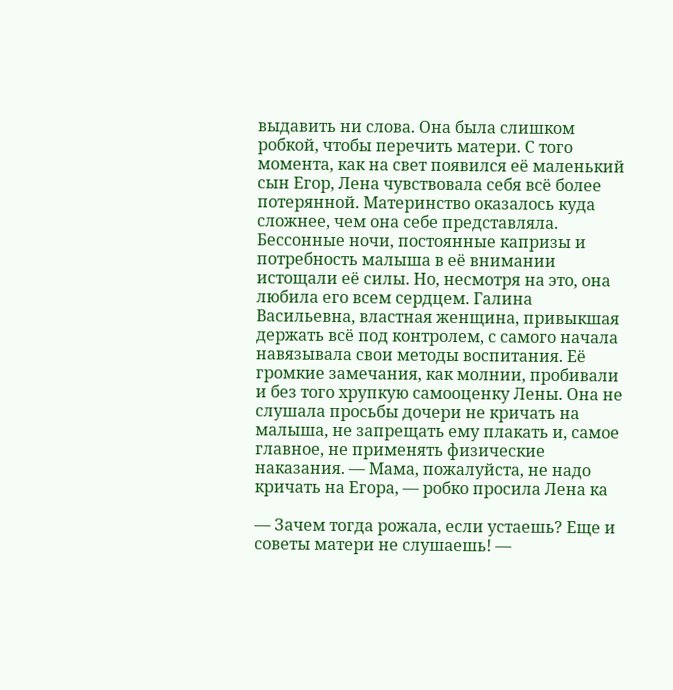выдавить ни слова. Она была слишком робкой, чтобы перечить матери. С того момента, как на свет появился её маленький сын Егор, Лена чувствовала себя всё более потерянной. Материнство оказалось куда сложнее, чем она себе представляла. Бессонные ночи, постоянные капризы и потребность малыша в её внимании истощали её силы. Но, несмотря на это, она любила его всем сердцем. Галина Васильевна, властная женщина, привыкшая держать всё под контролем, с самого начала навязывала свои методы воспитания. Её громкие замечания, как молнии, пробивали и без того хрупкую самооценку Лены. Она не слушала просьбы дочери не кричать на малыша, не запрещать ему плакать и, самое главное, не применять физические наказания. — Мама, пожалуйста, не надо кричать на Егора, — робко просила Лена ка

— Зачем тогда рожала, если устаешь? Еще и советы матери не слушаешь! —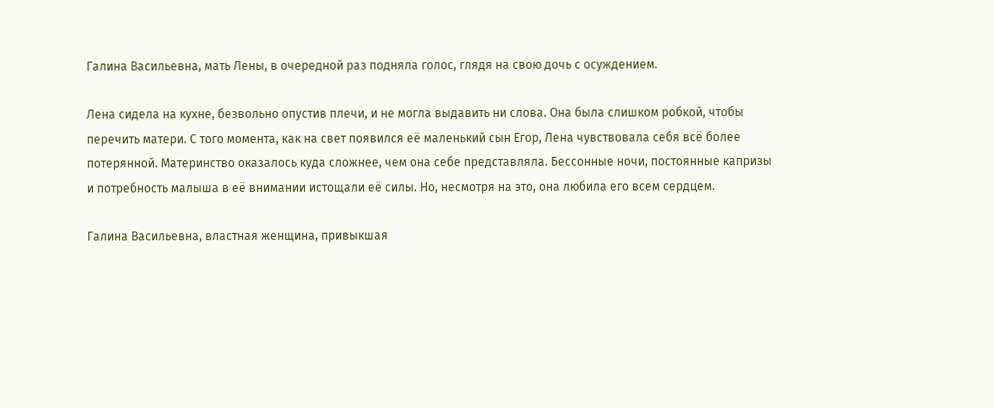Галина Васильевна, мать Лены, в очередной раз подняла голос, глядя на свою дочь с осуждением.

Лена сидела на кухне, безвольно опустив плечи, и не могла выдавить ни слова. Она была слишком робкой, чтобы перечить матери. С того момента, как на свет появился её маленький сын Егор, Лена чувствовала себя всё более потерянной. Материнство оказалось куда сложнее, чем она себе представляла. Бессонные ночи, постоянные капризы и потребность малыша в её внимании истощали её силы. Но, несмотря на это, она любила его всем сердцем.

Галина Васильевна, властная женщина, привыкшая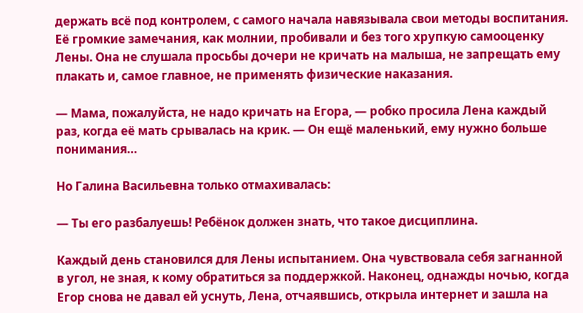держать всё под контролем, с самого начала навязывала свои методы воспитания. Её громкие замечания, как молнии, пробивали и без того хрупкую самооценку Лены. Она не слушала просьбы дочери не кричать на малыша, не запрещать ему плакать и, самое главное, не применять физические наказания.

— Мама, пожалуйста, не надо кричать на Егора, — робко просила Лена каждый раз, когда её мать срывалась на крик. — Он ещё маленький, ему нужно больше понимания…

Но Галина Васильевна только отмахивалась:

— Ты его разбалуешь! Ребёнок должен знать, что такое дисциплина.

Каждый день становился для Лены испытанием. Она чувствовала себя загнанной в угол, не зная, к кому обратиться за поддержкой. Наконец, однажды ночью, когда Егор снова не давал ей уснуть, Лена, отчаявшись, открыла интернет и зашла на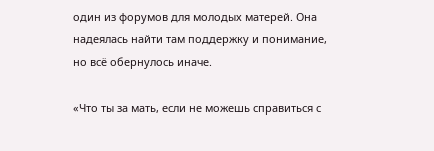один из форумов для молодых матерей. Она надеялась найти там поддержку и понимание, но всё обернулось иначе.

«Что ты за мать, если не можешь справиться с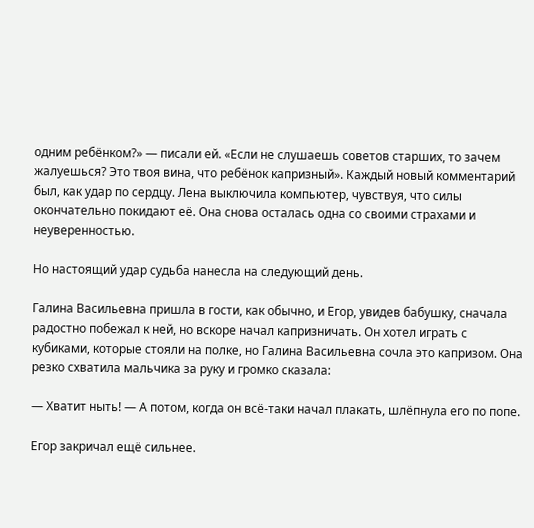одним ребёнком?» — писали ей. «Если не слушаешь советов старших, то зачем жалуешься? Это твоя вина, что ребёнок капризный». Каждый новый комментарий был, как удар по сердцу. Лена выключила компьютер, чувствуя, что силы окончательно покидают её. Она снова осталась одна со своими страхами и неуверенностью.

Но настоящий удар судьба нанесла на следующий день.

Галина Васильевна пришла в гости, как обычно, и Егор, увидев бабушку, сначала радостно побежал к ней, но вскоре начал капризничать. Он хотел играть с кубиками, которые стояли на полке, но Галина Васильевна сочла это капризом. Она резко схватила мальчика за руку и громко сказала:

— Хватит ныть! — А потом, когда он всё-таки начал плакать, шлёпнула его по попе.

Егор закричал ещё сильнее.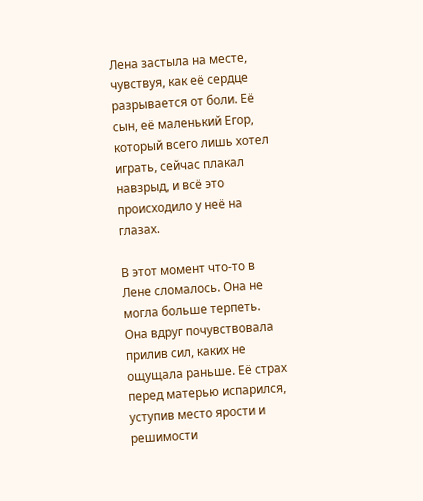Лена застыла на месте, чувствуя, как её сердце разрывается от боли. Её сын, её маленький Егор, который всего лишь хотел играть, сейчас плакал навзрыд, и всё это происходило у неё на глазах.

В этот момент что-то в Лене сломалось. Она не могла больше терпеть. Она вдруг почувствовала прилив сил, каких не ощущала раньше. Её страх перед матерью испарился, уступив место ярости и решимости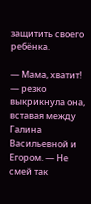защитить своего ребёнка.

— Мама, хватит! — резко выкрикнула она, вставая между Галина Васильевной и Егором. — Не смей так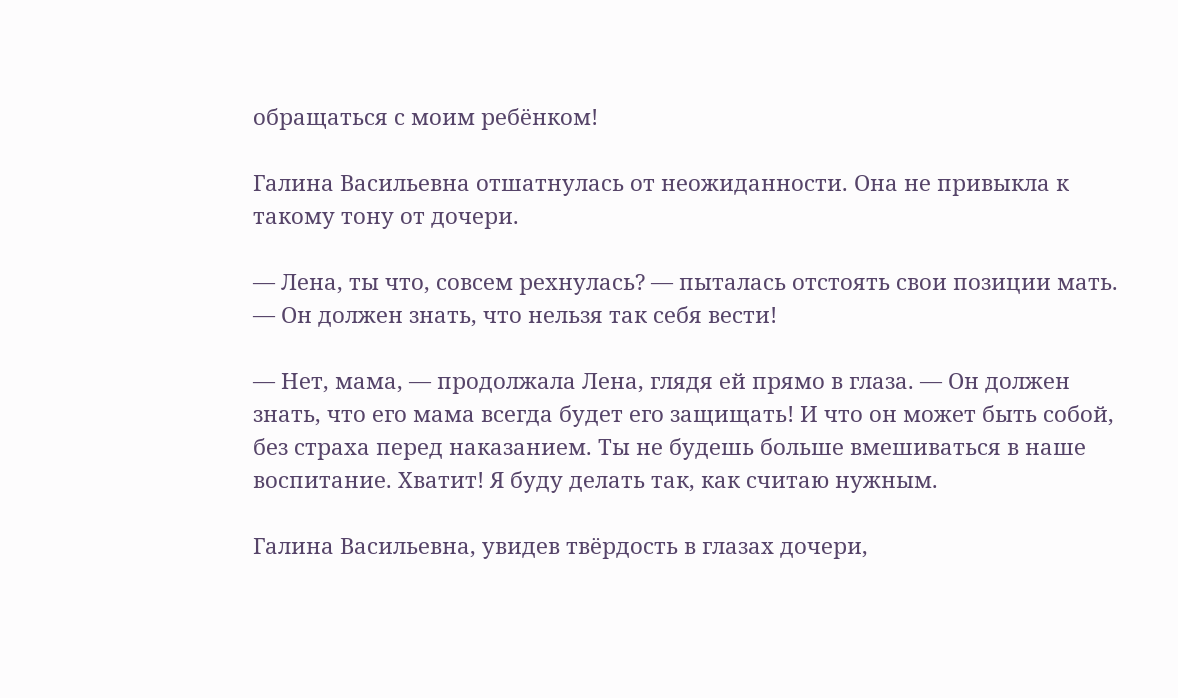обращаться с моим ребёнком!

Галина Васильевна отшатнулась от неожиданности. Она не привыкла к такому тону от дочери.

— Лена, ты что, совсем рехнулась? — пыталась отстоять свои позиции мать. — Он должен знать, что нельзя так себя вести!

— Нет, мама, — продолжала Лена, глядя ей прямо в глаза. — Он должен знать, что его мама всегда будет его защищать! И что он может быть собой, без страха перед наказанием. Ты не будешь больше вмешиваться в наше воспитание. Хватит! Я буду делать так, как считаю нужным.

Галина Васильевна, увидев твёрдость в глазах дочери,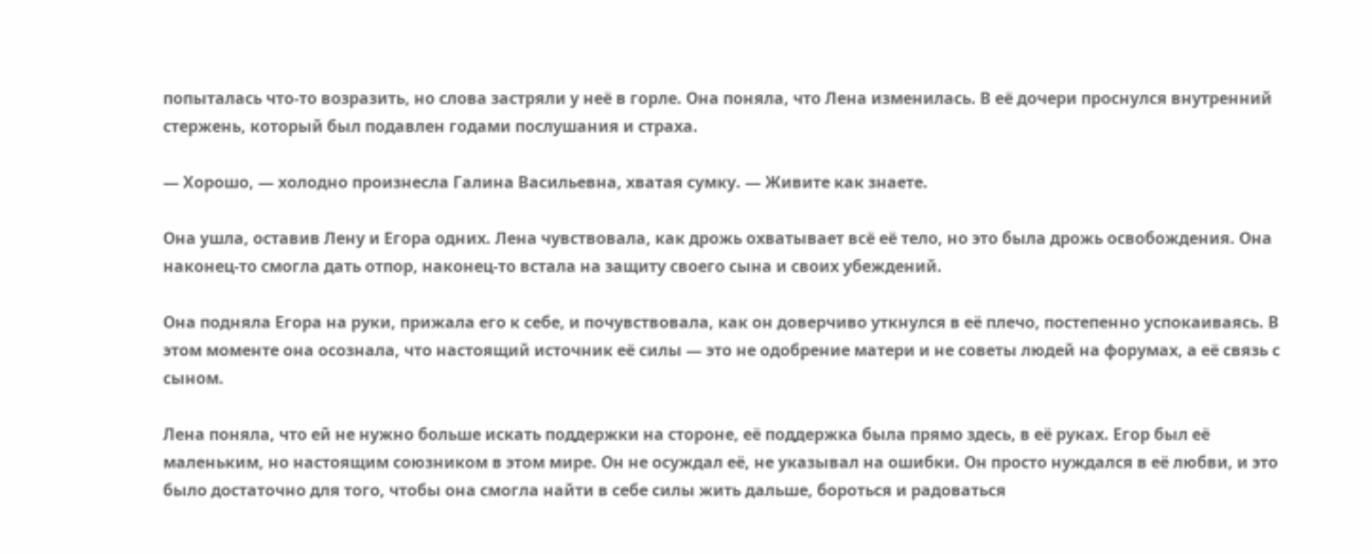попыталась что-то возразить, но слова застряли у неё в горле. Она поняла, что Лена изменилась. В её дочери проснулся внутренний стержень, который был подавлен годами послушания и страха.

— Хорошо, — холодно произнесла Галина Васильевна, хватая сумку. — Живите как знаете.

Она ушла, оставив Лену и Егора одних. Лена чувствовала, как дрожь охватывает всё её тело, но это была дрожь освобождения. Она наконец-то смогла дать отпор, наконец-то встала на защиту своего сына и своих убеждений.

Она подняла Егора на руки, прижала его к себе, и почувствовала, как он доверчиво уткнулся в её плечо, постепенно успокаиваясь. В этом моменте она осознала, что настоящий источник её силы — это не одобрение матери и не советы людей на форумах, а её связь с сыном.

Лена поняла, что ей не нужно больше искать поддержки на стороне, её поддержка была прямо здесь, в её руках. Егор был её маленьким, но настоящим союзником в этом мире. Он не осуждал её, не указывал на ошибки. Он просто нуждался в её любви, и это было достаточно для того, чтобы она смогла найти в себе силы жить дальше, бороться и радоваться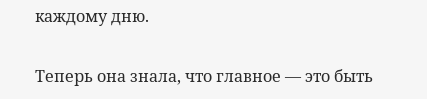каждому дню.

Теперь она знала, что главное — это быть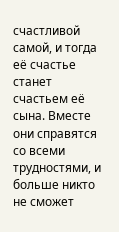счастливой самой, и тогда её счастье станет счастьем её сына. Вместе они справятся со всеми трудностями, и больше никто не сможет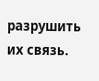разрушить их связь.